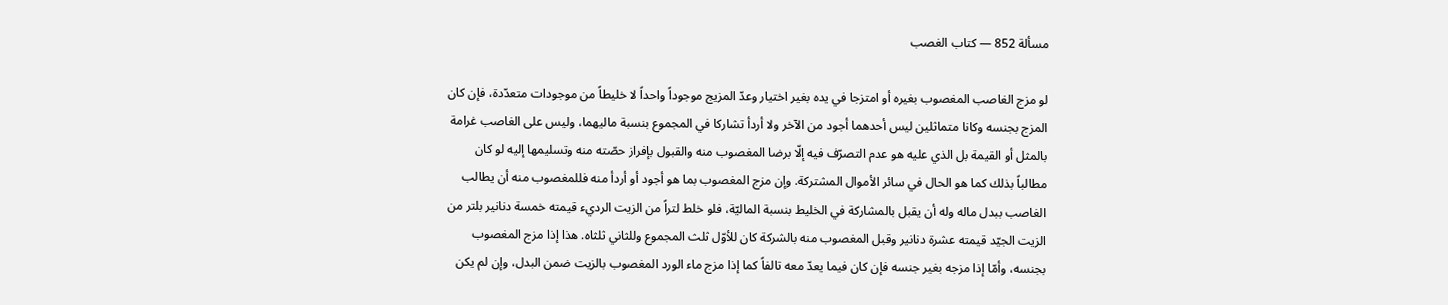مسألة 852 — كتاب الغصب

لو مزج الغاصب المغصوب بغيره أو امتزجا في يده بغير اختيار وعدّ المزيج موجوداً واحداً لا خليطاً من موجودات متعدّدة، فإن كان المزج بجنسه وكانا متماثلين ليس أحدهما أجود من الآخر ولا أردأ تشاركا في المجموع بنسبة ماليهما، وليس على الغاصب غرامة بالمثل أو القيمة بل الذي عليه هو عدم التصرّف فيه إلّا برضا المغصوب منه والقبول بإفراز حصّته منه وتسليمها إليه لو كان مطالباً بذلك كما هو الحال في سائر الأموال المشتركة. وإن مزج المغصوب بما هو أجود أو أردأ منه فللمغصوب منه أن يطالب الغاصب ببدل ماله وله أن يقبل بالمشاركة في الخليط بنسبة الماليّة، فلو خلط لتراً من الزيت الرديء قيمته خمسة دنانير بلتر من الزيت الجيّد قيمته عشرة دنانير وقبل المغصوب منه بالشركة كان للأوّل ثلث المجموع وللثاني ثلثاه. هذا إذا مزج المغصوب بجنسه، وأمّا إذا مزجه بغير جنسه فإن كان فيما يعدّ معه تالفاً كما إذا مزج ماء الورد المغصوب بالزيت ضمن البدل، وإن لم يكن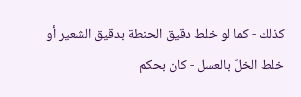كذلك - كما لو خلط دقيق الحنطة بدقيق الشعير أو خلط الخلّ بالعسل - كان بحكم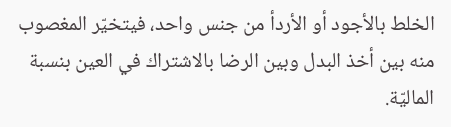الخلط بالأجود أو الأردأ من جنس واحد، فيتخيّر المغصوب منه بين أخذ البدل وبين الرضا بالاشتراك في العين بنسبة الماليّة.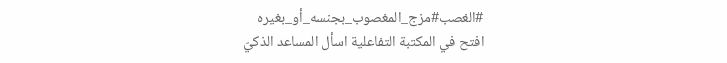#الغصب#مزج_المغصوب_بجنسه_أو_بغيره
افتح في المكتبة التفاعلية اسأل المساعد الذكيّ